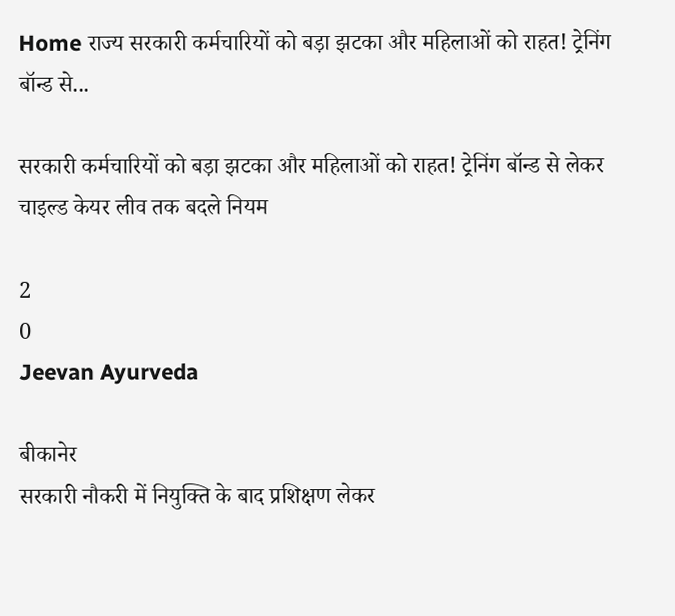Home राज्य सरकारी कर्मचारियों को बड़ा झटका और महिलाओं को राहत! ट्रेनिंग बॉन्ड से...

सरकारी कर्मचारियों को बड़ा झटका और महिलाओं को राहत! ट्रेनिंग बॉन्ड से लेकर चाइल्ड केयर लीव तक बदले नियम

2
0
Jeevan Ayurveda

बीकानेर
सरकारी नौकरी में नियुक्ति के बाद प्रशिक्षण लेकर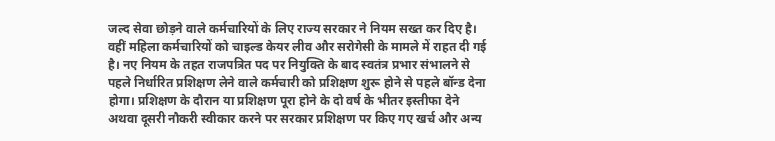जल्द सेवा छोड़ने वाले कर्मचारियों के लिए राज्य सरकार ने नियम सख्त कर दिए है। वहीं महिला कर्मचारियों को चाइल्ड केयर लीव और सरोगेसी के मामले में राहत दी गई है। नए नियम के तहत राजपत्रित पद पर नियुक्ति के बाद स्वतंत्र प्रभार संभालने से पहले निर्धारित प्रशिक्षण लेने वाले कर्मचारी को प्रशिक्षण शुरू होने से पहले बॉन्ड देना होगा। प्रशिक्षण के दौरान या प्रशिक्षण पूरा होने के दो वर्ष के भीतर इस्तीफा देने अथवा दूसरी नौकरी स्वीकार करने पर सरकार प्रशिक्षण पर किए गए खर्च और अन्य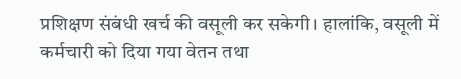प्रशिक्षण संबंधी खर्च की वसूली कर सकेगी। हालांकि, वसूली में कर्मचारी को दिया गया वेतन तथा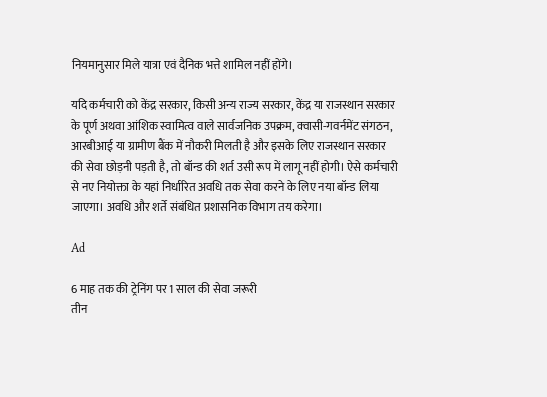नियमानुसार मिले यात्रा एवं दैनिक भत्ते शामिल नहीं होंगे।

यदि कर्मचारी को केंद्र सरकार, किसी अन्य राज्य सरकार, केंद्र या राजस्थान सरकार के पूर्ण अथवा आंशिक स्वामित्व वाले सार्वजनिक उपक्रम, क्वासी-गवर्नमेंट संगठन, आरबीआई या ग्रामीण बैंक में नौकरी मिलती है और इसके लिए राजस्थान सरकार की सेवा छोड़नी पड़ती है, तो बॉन्ड की शर्त उसी रूप में लागू नहीं होगी। ऐसे कर्मचारी से नए नियोक्ता के यहां निर्धारित अवधि तक सेवा करने के लिए नया बॉन्ड लिया जाएगा। अवधि और शर्ते संबंधित प्रशासनिक विभाग तय करेगा।

Ad

6 माह तक की ट्रेनिंग पर 1 साल की सेवा जरूरी
तीन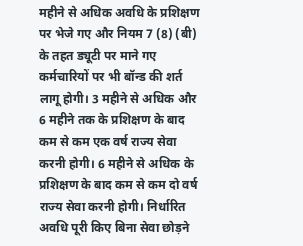महीने से अधिक अवधि के प्रशिक्षण पर भेजे गए और नियम 7 (8) (बी) के तहत ड्यूटी पर माने गए कर्मचारियों पर भी बॉन्ड की शर्त लागू होगी। 3 महीने से अधिक और 6 महीने तक के प्रशिक्षण के बाद कम से कम एक वर्ष राज्य सेवा करनी होगी। 6 महीने से अधिक के प्रशिक्षण के बाद कम से कम दो वर्ष राज्य सेवा करनी होगी। निर्धारित अवधि पूरी किए बिना सेवा छोड़ने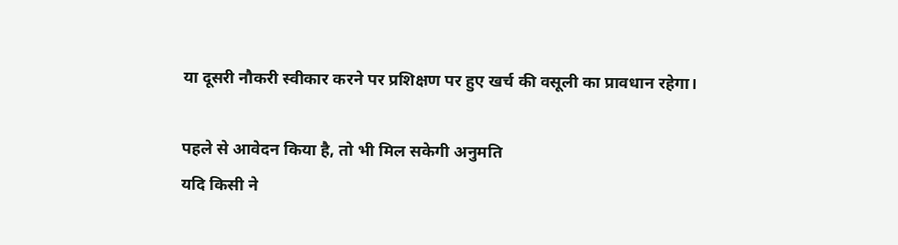या दूसरी नौकरी स्वीकार करने पर प्रशिक्षण पर हुए खर्च की वसूली का प्रावधान रहेगा।

पहले से आवेदन किया है, तो भी मिल सकेगी अनुमति
यदि किसी ने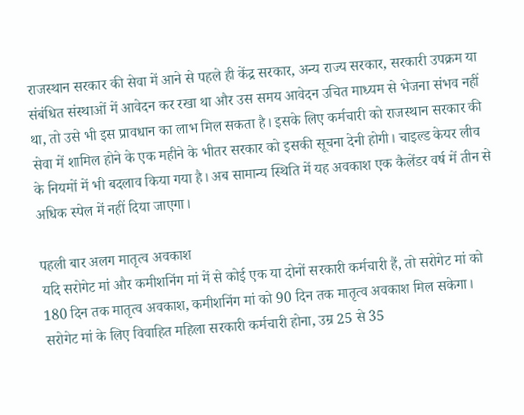राजस्थान सरकार की सेवा में आने से पहले ही केंद्र सरकार, अन्य राज्य सरकार, सरकारी उपक्रम या संबंधित संस्थाओं में आवेदन कर रखा था और उस समय आवेदन उचित माध्यम से भेजना संभव नहीं था, तो उसे भी इस प्रावधान का लाभ मिल सकता है। इसके लिए कर्मचारी को राजस्थान सरकार की सेवा में शामिल होने के एक महीने के भीतर सरकार को इसकी सूचना देनी होगी। चाइल्ड केयर लीव के नियमों में भी बदलाव किया गया है। अब सामान्य स्थिति में यह अवकाश एक कैलेंडर वर्ष में तीन से अधिक स्पेल में नहीं दिया जाएगा।

पहली बार अलग मातृत्व अवकाश
यदि सरोगेट मां और कमीशनिंग मां में से कोई एक या दोनों सरकारी कर्मचारी हैं, तो सरोगेट मां को 180 दिन तक मातृत्व अवकाश, कमीशनिंग मां को 90 दिन तक मातृत्व अवकाश मिल सकेगा। सरोगेट मां के लिए विवाहित महिला सरकारी कर्मचारी होना, उम्र 25 से 35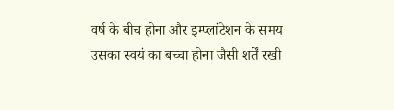वर्ष के बीच होना और इम्प्लांटेशन के समय उसका स्वयं का बच्चा होना जैसी शर्तें रखी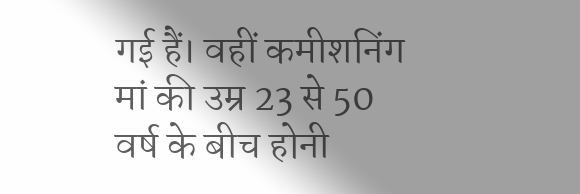गई हैं। वहीं कमीशनिंग मां की उम्र 23 से 50 वर्ष के बीच होनी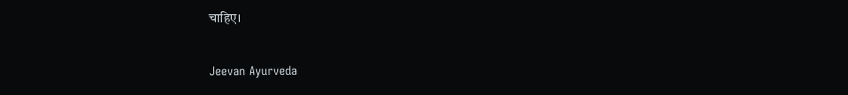चाहिए।

Jeevan Ayurveda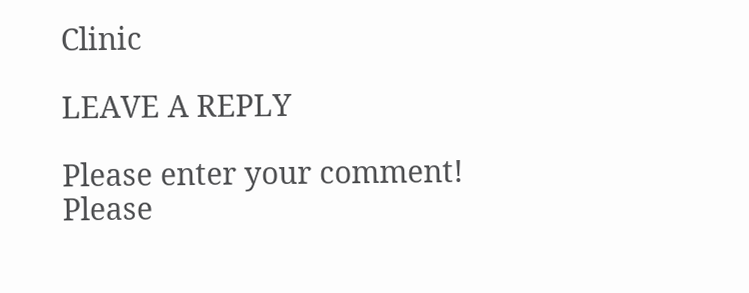Clinic

LEAVE A REPLY

Please enter your comment!
Please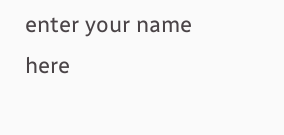enter your name here